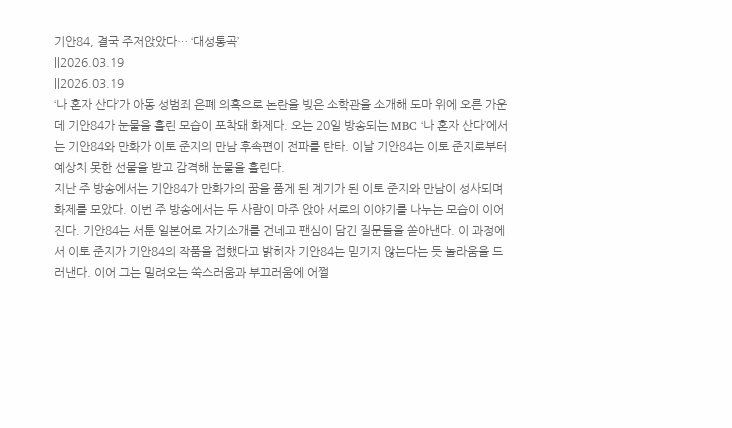기안84, 결국 주저앉았다… ‘대성통곡’
||2026.03.19
||2026.03.19
‘나 혼자 산다’가 아동 성범죄 은폐 의혹으로 논란을 빚은 소학관을 소개해 도마 위에 오른 가운데 기안84가 눈물을 흘린 모습이 포착돼 화제다. 오는 20일 방송되는 MBC ‘나 혼자 산다’에서는 기안84와 만화가 이토 준지의 만남 후속편이 전파를 탄타. 이날 기안84는 이토 준지로부터 예상치 못한 선물을 받고 감격해 눈물을 흘린다.
지난 주 방송에서는 기안84가 만화가의 꿈을 품게 된 계기가 된 이토 준지와 만남이 성사되며 화제를 모았다. 이번 주 방송에서는 두 사람이 마주 앉아 서로의 이야기를 나누는 모습이 이어진다. 기안84는 서툰 일본어로 자기소개를 건네고 팬심이 담긴 질문들을 쏟아낸다. 이 과정에서 이토 준지가 기안84의 작품을 접했다고 밝히자 기안84는 믿기지 않는다는 듯 놀라움을 드러낸다. 이어 그는 밀려오는 쑥스러움과 부끄러움에 어쩔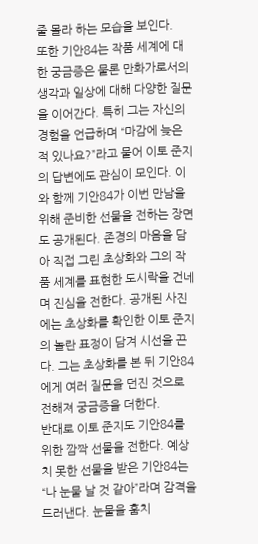줄 몰라 하는 모습을 보인다.
또한 기안84는 작품 세계에 대한 궁금증은 물론 만화가로서의 생각과 일상에 대해 다양한 질문을 이어간다. 특히 그는 자신의 경험을 언급하며 “마감에 늦은 적 있나요?”라고 물어 이토 준지의 답변에도 관심이 모인다. 이와 함께 기안84가 이번 만남을 위해 준비한 선물을 전하는 장면도 공개된다. 존경의 마음을 담아 직접 그린 초상화와 그의 작품 세계를 표현한 도시락을 건네며 진심을 전한다. 공개된 사진에는 초상화를 확인한 이토 준지의 놀란 표정이 담겨 시선을 끈다. 그는 초상화를 본 뒤 기안84에게 여러 질문을 던진 것으로 전해져 궁금증을 더한다.
반대로 이토 준지도 기안84를 위한 깜짝 선물을 전한다. 예상치 못한 선물을 받은 기안84는 “나 눈물 날 것 같아”라며 감격을 드러낸다. 눈물을 훔치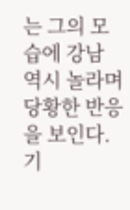는 그의 모습에 강남 역시 놀라며 당황한 반응을 보인다. 기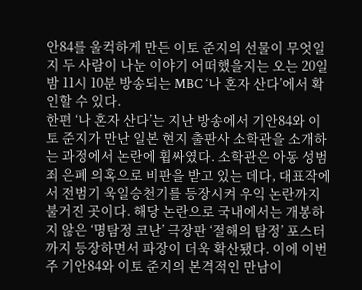안84를 울컥하게 만든 이토 준지의 선물이 무엇일지 두 사람이 나눈 이야기 어떠했을지는 오는 20일 밤 11시 10분 방송되는 MBC ‘나 혼자 산다’에서 확인할 수 있다.
한편 ‘나 혼자 산다’는 지난 방송에서 기안84와 이토 준지가 만난 일본 현지 출판사 소학관을 소개하는 과정에서 논란에 휩싸였다. 소학관은 아동 성범죄 은폐 의혹으로 비판을 받고 있는 데다, 대표작에서 전범기 욱일승천기를 등장시켜 우익 논란까지 불거진 곳이다. 해당 논란으로 국내에서는 개봉하지 않은 ‘명탐정 코난’ 극장판 ‘절해의 탐정’ 포스터까지 등장하면서 파장이 더욱 확산됐다. 이에 이번 주 기안84와 이토 준지의 본격적인 만남이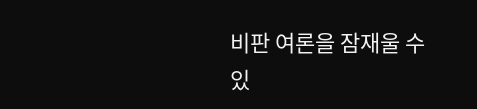비판 여론을 잠재울 수 있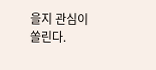을지 관심이 쏠린다.